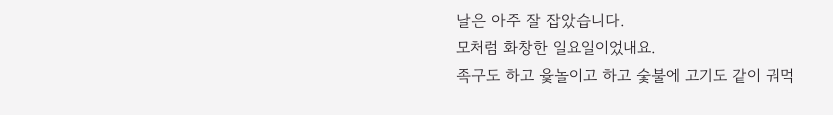날은 아주 잘 잡았습니다.
모처럼 화창한 일요일이었내요.
족구도 하고 윷놀이고 하고 숯불에 고기도 같이 궈먹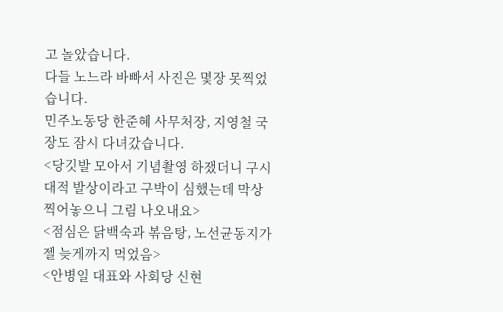고 놀았습니다.
다들 노느라 바빠서 사진은 몇장 못찍었습니다.
민주노동당 한준혜 사무처장, 지영철 국장도 잠시 다녀갔습니다.
<당깃발 모아서 기념촬영 하쟀더니 구시대적 발상이라고 구박이 심했는데 막상 찍어놓으니 그림 나오내요>
<점심은 닭백숙과 볶음탕, 노선균동지가 젤 늦게까지 먹었음>
<안병일 대표와 사회당 신현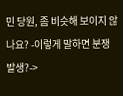민 당원, 좀 비슷해 보이지 않나요? -이렇게 말하면 분쟁 발생?->